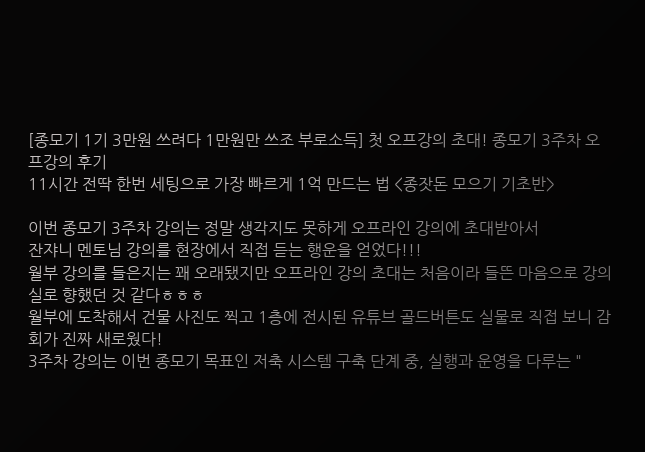[종모기 1기 3만원 쓰려다 1만원만 쓰조 부로소득] 첫 오프강의 초대! 종모기 3주차 오프강의 후기
11시간 전딱 한번 세팅으로 가장 빠르게 1억 만드는 법 <종잣돈 모으기 기초반>

이번 종모기 3주차 강의는 정말 생각지도 못하게 오프라인 강의에 초대받아서
잔쟈니 멘토님 강의를 현장에서 직접 듣는 행운을 얻었다!!!
월부 강의를 들은지는 꽤 오래됐지만 오프라인 강의 초대는 처음이라 들뜬 마음으로 강의실로 향했던 것 같다ㅎㅎㅎ
월부에 도착해서 건물 사진도 찍고 1층에 전시된 유튜브 골드버튼도 실물로 직접 보니 감회가 진짜 새로웠다!
3주차 강의는 이번 종모기 목표인 저축 시스템 구축 단계 중, 실행과 운영을 다루는 "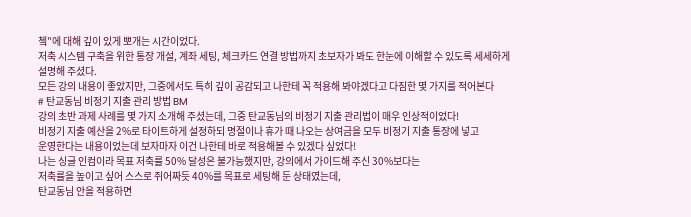쳌"에 대해 깊이 있게 뽀개는 시간이었다.
저축 시스템 구축을 위한 통장 개설, 계좌 세팅, 체크카드 연결 방법까지 초보자가 봐도 한눈에 이해할 수 있도록 세세하게 설명해 주셨다.
모든 강의 내용이 좋았지만, 그중에서도 특히 깊이 공감되고 나한테 꼭 적용해 봐야겠다고 다짐한 몇 가지를 적어본다
# 탄교동님 비정기 지출 관리 방법 BM
강의 초반 과제 사례를 몇 가지 소개해 주셨는데, 그중 탄교동님의 비정기 지출 관리법이 매우 인상적이었다!
비정기 지출 예산을 2%로 타이트하게 설정하되 명절이나 휴가 때 나오는 상여금을 모두 비정기 지출 통장에 넣고
운영한다는 내용이었는데 보자마자 이건 나한테 바로 적용해볼 수 있겠다 싶었다!
나는 싱글 인컴이라 목표 저축률 50% 달성은 불가능했지만, 강의에서 가이드해 주신 30%보다는
저축률을 높이고 싶어 스스로 쥐어짜듯 40%를 목표로 세팅해 둔 상태였는데,
탄교동님 안을 적용하면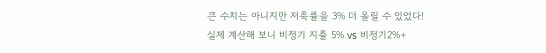큰 수치는 아니지만 저축률을 3% 더 올릴 수 있었다!
실제 계산해 보니 비정기 지출 5% vs 비정기2%+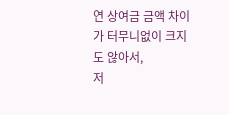연 상여금 금액 차이가 터무니없이 크지도 않아서,
저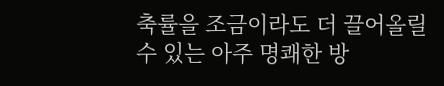축률을 조금이라도 더 끌어올릴 수 있는 아주 명쾌한 방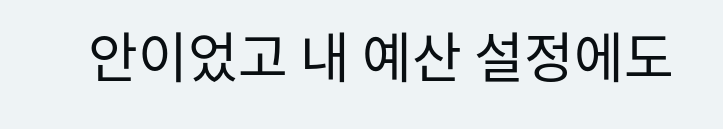안이었고 내 예산 설정에도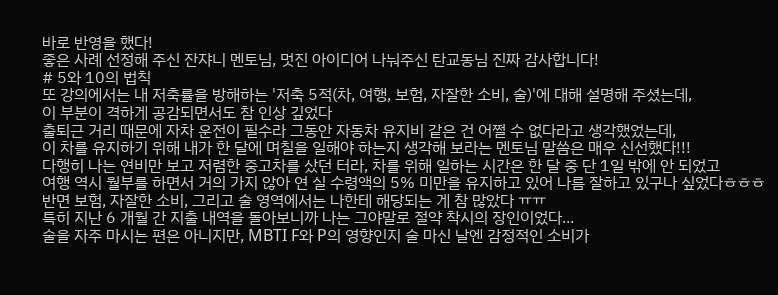바로 반영을 했다!
좋은 사례 선정해 주신 잔쟈니 멘토님, 멋진 아이디어 나눠주신 탄교동님 진짜 감사합니다!
# 5와 10의 법칙
또 강의에서는 내 저축률을 방해하는 '저축 5적(차, 여행, 보험, 자잘한 소비, 술)'에 대해 설명해 주셨는데,
이 부분이 격하게 공감되면서도 참 인상 깊었다
출퇴근 거리 때문에 자차 운전이 필수라 그동안 자동차 유지비 같은 건 어쩔 수 없다라고 생각했었는데,
이 차를 유지하기 위해 내가 한 달에 며칠을 일해야 하는지 생각해 보라는 멘토님 말씀은 매우 신선했다!!!
다행히 나는 연비만 보고 저렴한 중고차를 샀던 터라, 차를 위해 일하는 시간은 한 달 중 단 1일 밖에 안 되었고
여행 역시 월부를 하면서 거의 가지 않아 연 실 수령액의 5% 미만을 유지하고 있어 나름 잘하고 있구나 싶었다ㅎㅎㅎ
반면 보험, 자잘한 소비, 그리고 술 영역에서는 나한테 해당되는 게 참 많았다 ㅠㅠ
특히 지난 6 개월 간 지출 내역을 돌아보니까 나는 그야말로 절약 착시의 장인이었다...
술을 자주 마시는 편은 아니지만, MBTI F와 P의 영향인지 술 마신 날엔 감정적인 소비가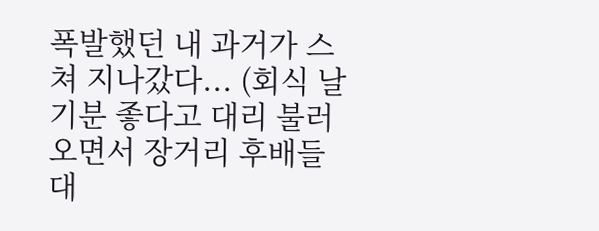폭발했던 내 과거가 스쳐 지나갔다... (회식 날 기분 좋다고 대리 불러 오면서 장거리 후배들 대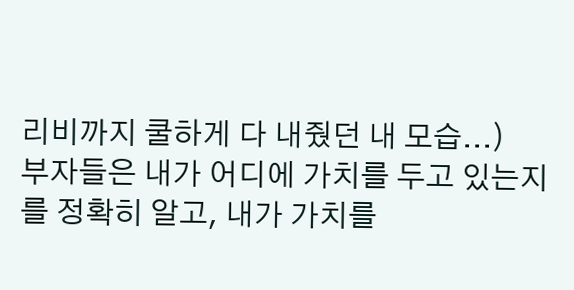리비까지 쿨하게 다 내줬던 내 모습...)
부자들은 내가 어디에 가치를 두고 있는지를 정확히 알고, 내가 가치를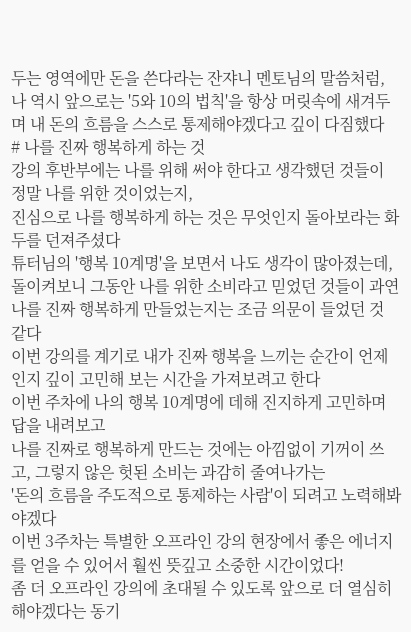두는 영역에만 돈을 쓴다라는 잔쟈니 멘토님의 말씀처럼, 나 역시 앞으로는 '5와 10의 법칙'을 항상 머릿속에 새겨두며 내 돈의 흐름을 스스로 통제해야겠다고 깊이 다짐했다
# 나를 진짜 행복하게 하는 것
강의 후반부에는 나를 위해 써야 한다고 생각했던 것들이 정말 나를 위한 것이었는지,
진심으로 나를 행복하게 하는 것은 무엇인지 돌아보라는 화두를 던져주셨다
튜터님의 '행복 10계명'을 보면서 나도 생각이 많아졌는데, 돌이켜보니 그동안 나를 위한 소비라고 믿었던 것들이 과연 나를 진짜 행복하게 만들었는지는 조금 의문이 들었던 것 같다
이번 강의를 계기로 내가 진짜 행복을 느끼는 순간이 언제인지 깊이 고민해 보는 시간을 가져보려고 한다
이번 주차에 나의 행복 10계명에 데해 진지하게 고민하며 답을 내려보고
나를 진짜로 행복하게 만드는 것에는 아낌없이 기꺼이 쓰고, 그렇지 않은 헛된 소비는 과감히 줄여나가는
'돈의 흐름을 주도적으로 통제하는 사람'이 되려고 노력해봐야겠다
이번 3주차는 특별한 오프라인 강의 현장에서 좋은 에너지를 얻을 수 있어서 훨씬 뜻깊고 소중한 시간이었다!
좀 더 오프라인 강의에 초대될 수 있도록 앞으로 더 열심히 해야겠다는 동기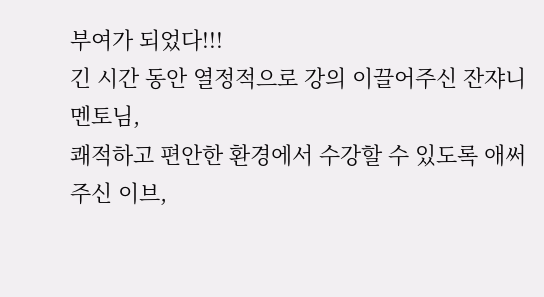부여가 되었다!!!
긴 시간 동안 열정적으로 강의 이끌어주신 잔쟈니 멘토님,
쾌적하고 편안한 환경에서 수강할 수 있도록 애써주신 이브,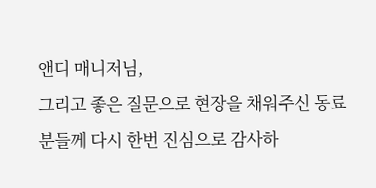앤디 매니저님,
그리고 좋은 질문으로 현장을 채워주신 동료분들께 다시 한번 진심으로 감사하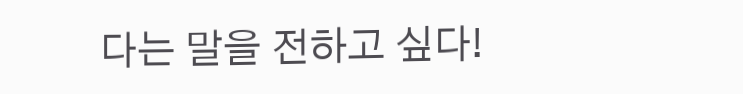다는 말을 전하고 싶다!